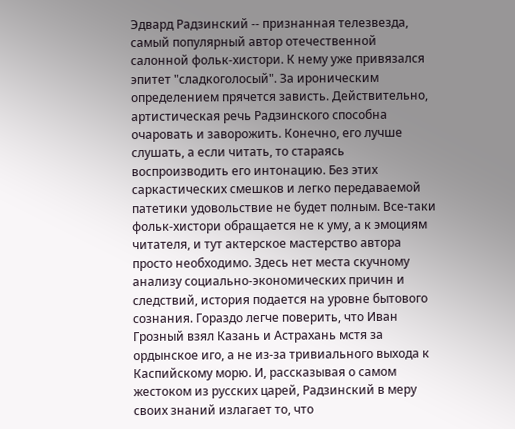Эдвард Радзинский -- признанная телезвезда, самый популярный автор отечественной салонной фольк-хистори. К нему уже привязался эпитет "сладкоголосый". За ироническим определением прячется зависть. Действительно, артистическая речь Радзинского способна очаровать и заворожить. Конечно, его лучше слушать, а если читать, то стараясь воспроизводить его интонацию. Без этих саркастических смешков и легко передаваемой патетики удовольствие не будет полным. Все-таки фольк-хистори обращается не к уму, а к эмоциям читателя, и тут актерское мастерство автора просто необходимо. Здесь нет места скучному анализу социально-экономических причин и следствий, история подается на уровне бытового сознания. Гораздо легче поверить, что Иван Грозный взял Казань и Астрахань мстя за ордынское иго, а не из-за тривиального выхода к Каспийскому морю. И, рассказывая о самом жестоком из русских царей, Радзинский в меру своих знаний излагает то, что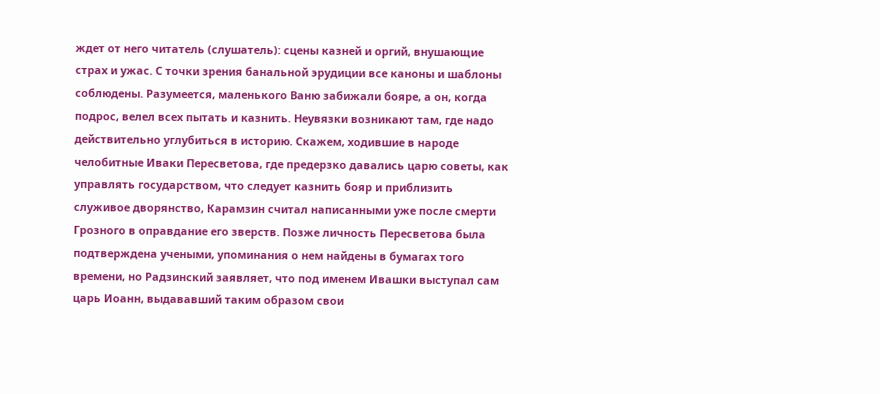ждет от него читатель (слушатель): сцены казней и оргий, внушающие страх и ужас. С точки зрения банальной эрудиции все каноны и шаблоны соблюдены. Разумеется, маленького Ваню забижали бояре, а он, когда подрос, велел всех пытать и казнить. Неувязки возникают там, где надо действительно углубиться в историю. Скажем, ходившие в народе челобитные Иваки Пересветова, где предерзко давались царю советы, как управлять государством, что следует казнить бояр и приблизить служивое дворянство, Карамзин считал написанными уже после смерти Грозного в оправдание его зверств. Позже личность Пересветова была подтверждена учеными, упоминания о нем найдены в бумагах того времени, но Радзинский заявляет, что под именем Ивашки выступал сам царь Иоанн, выдававший таким образом свои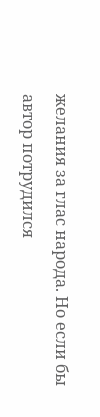желания за глас народа. Но если бы автор потрудился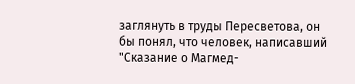заглянуть в труды Пересветова, он бы понял, что человек, написавший "Сказание о Магмед-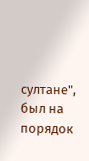султане", был на порядок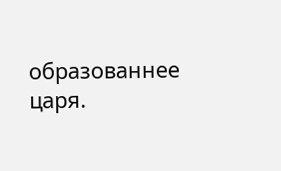образованнее царя.